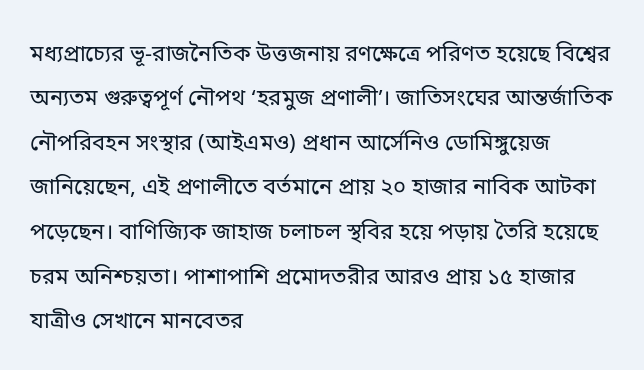মধ্যপ্রাচ্যের ভূ-রাজনৈতিক উত্তজনায় রণক্ষেত্রে পরিণত হয়েছে বিশ্বের অন্যতম গুরুত্বপূর্ণ নৌপথ ‘হরমুজ প্রণালী’। জাতিসংঘের আন্তর্জাতিক নৌপরিবহন সংস্থার (আইএমও) প্রধান আর্সেনিও ডোমিঙ্গুয়েজ জানিয়েছেন, এই প্রণালীতে বর্তমানে প্রায় ২০ হাজার নাবিক আটকা পড়েছেন। বাণিজ্যিক জাহাজ চলাচল স্থবির হয়ে পড়ায় তৈরি হয়েছে চরম অনিশ্চয়তা। পাশাপাশি প্রমোদতরীর আরও প্রায় ১৫ হাজার যাত্রীও সেখানে মানবেতর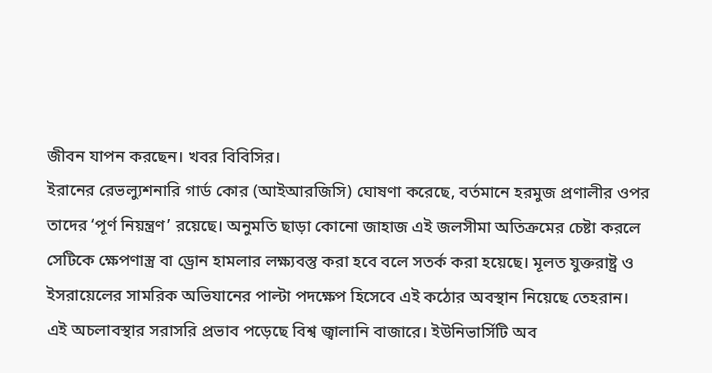জীবন যাপন করছেন। খবর বিবিসির।
ইরানের রেভল্যুশনারি গার্ড কোর (আইআরজিসি) ঘোষণা করেছে, বর্তমানে হরমুজ প্রণালীর ওপর তাদের ‘পূর্ণ নিয়ন্ত্রণ’ রয়েছে। অনুমতি ছাড়া কোনো জাহাজ এই জলসীমা অতিক্রমের চেষ্টা করলে সেটিকে ক্ষেপণাস্ত্র বা ড্রোন হামলার লক্ষ্যবস্তু করা হবে বলে সতর্ক করা হয়েছে। মূলত যুক্তরাষ্ট্র ও ইসরায়েলের সামরিক অভিযানের পাল্টা পদক্ষেপ হিসেবে এই কঠোর অবস্থান নিয়েছে তেহরান।
এই অচলাবস্থার সরাসরি প্রভাব পড়েছে বিশ্ব জ্বালানি বাজারে। ইউনিভার্সিটি অব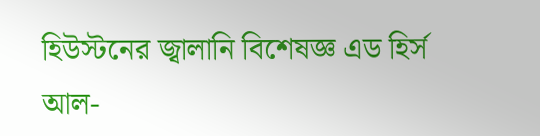হিউস্টনের জ্বালানি বিশেষজ্ঞ এড হির্স আল-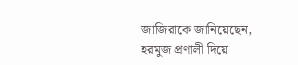জাজিরাকে জানিয়েছেন, হরমুজ প্রণালী দিয়ে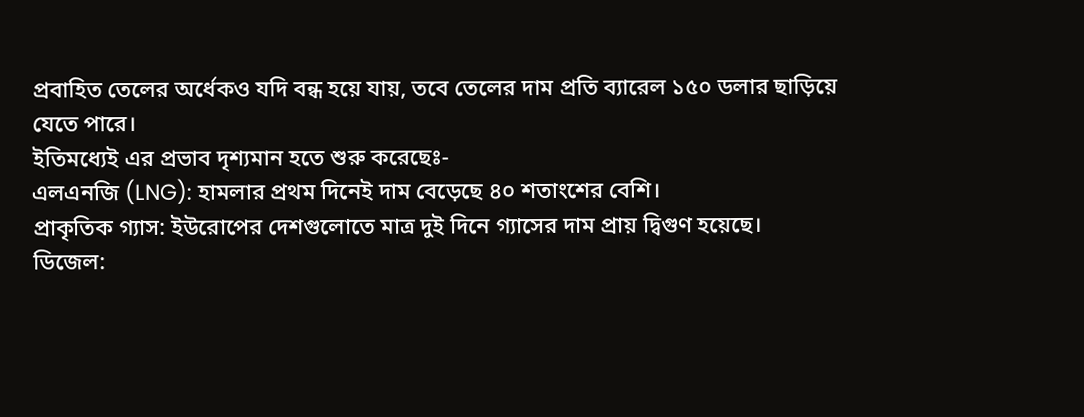প্রবাহিত তেলের অর্ধেকও যদি বন্ধ হয়ে যায়, তবে তেলের দাম প্রতি ব্যারেল ১৫০ ডলার ছাড়িয়ে যেতে পারে।
ইতিমধ্যেই এর প্রভাব দৃশ্যমান হতে শুরু করেছেঃ-
এলএনজি (LNG): হামলার প্রথম দিনেই দাম বেড়েছে ৪০ শতাংশের বেশি।
প্রাকৃতিক গ্যাস: ইউরোপের দেশগুলোতে মাত্র দুই দিনে গ্যাসের দাম প্রায় দ্বিগুণ হয়েছে।
ডিজেল: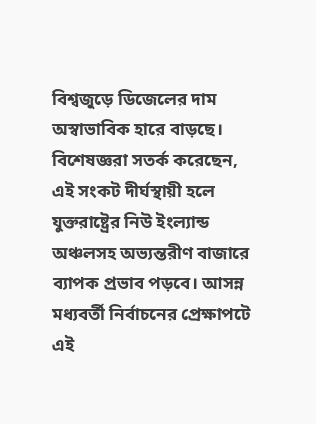বিশ্বজুড়ে ডিজেলের দাম অস্বাভাবিক হারে বাড়ছে।
বিশেষজ্ঞরা সতর্ক করেছেন, এই সংকট দীর্ঘস্থায়ী হলে যুক্তরাষ্ট্রের নিউ ইংল্যান্ড অঞ্চলসহ অভ্যন্তরীণ বাজারে ব্যাপক প্রভাব পড়বে। আসন্ন মধ্যবর্তী নির্বাচনের প্রেক্ষাপটে এই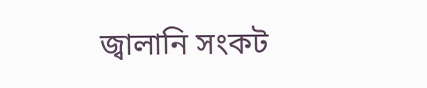জ্বালানি সংকট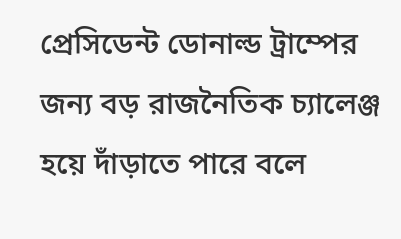প্রেসিডেন্ট ডোনাল্ড ট্রাম্পের জন্য বড় রাজনৈতিক চ্যালেঞ্জ হয়ে দাঁড়াতে পারে বলে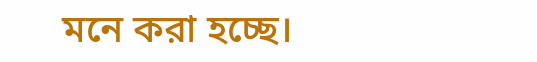মনে করা হচ্ছে।